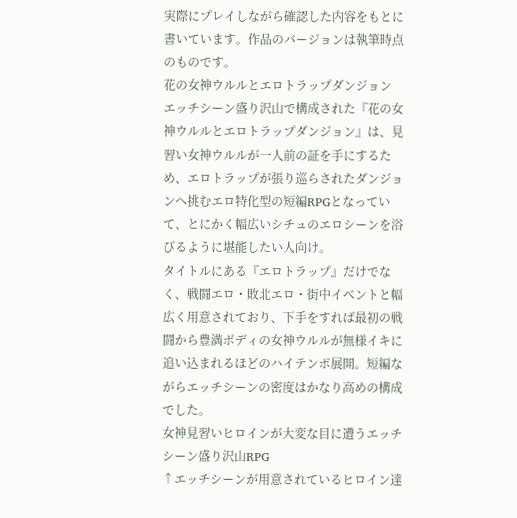実際にプレイしながら確認した内容をもとに書いています。作品のバージョンは執筆時点のものです。
花の女神ウルルとエロトラップダンジョン
エッチシーン盛り沢山で構成された『花の女神ウルルとエロトラップダンジョン』は、見習い女神ウルルが一人前の証を手にするため、エロトラップが張り巡らされたダンジョンへ挑むエロ特化型の短編RPGとなっていて、とにかく幅広いシチュのエロシーンを浴びるように堪能したい人向け。
タイトルにある『エロトラップ』だけでなく、戦闘エロ・敗北エロ・街中イベントと幅広く用意されており、下手をすれば最初の戦闘から豊満ボディの女神ウルルが無様イキに追い込まれるほどのハイテンポ展開。短編ながらエッチシーンの密度はかなり高めの構成でした。
女神見習いヒロインが大変な目に遭うエッチシーン盛り沢山RPG
↑エッチシーンが用意されているヒロイン達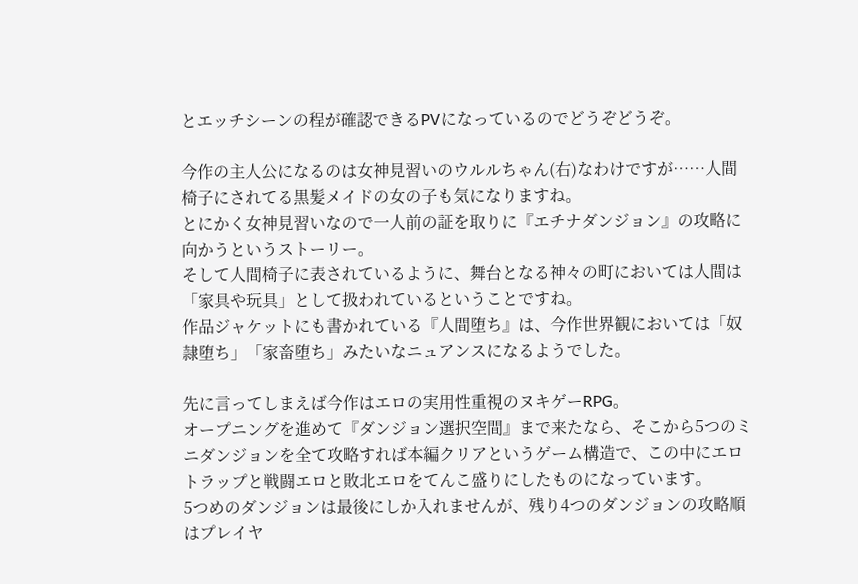とエッチシーンの程が確認できるPVになっているのでどうぞどうぞ。

今作の主人公になるのは女神見習いのウルルちゃん(右)なわけですが……人間椅子にされてる黒髪メイドの女の子も気になりますね。
とにかく女神見習いなので一人前の証を取りに『エチナダンジョン』の攻略に向かうというストーリー。
そして人間椅子に表されているように、舞台となる神々の町においては人間は「家具や玩具」として扱われているということですね。
作品ジャケットにも書かれている『人間堕ち』は、今作世界観においては「奴隷堕ち」「家畜堕ち」みたいなニュアンスになるようでした。

先に言ってしまえば今作はエロの実用性重視のヌキゲーRPG。
オープニングを進めて『ダンジョン選択空間』まで来たなら、そこから5つのミニダンジョンを全て攻略すれば本編クリアというゲーム構造で、この中にエロトラップと戦闘エロと敗北エロをてんこ盛りにしたものになっています。
5つめのダンジョンは最後にしか入れませんが、残り4つのダンジョンの攻略順はプレイヤ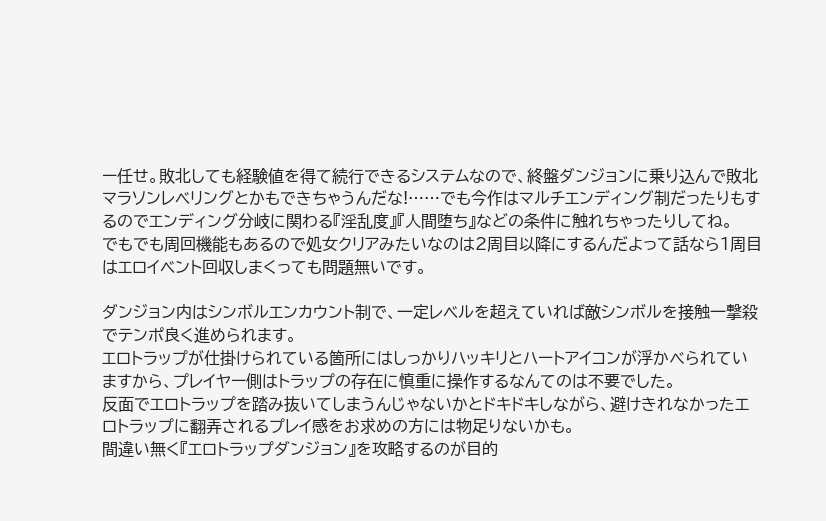ー任せ。敗北しても経験値を得て続行できるシステムなので、終盤ダンジョンに乗り込んで敗北マラソンレベリングとかもできちゃうんだな!……でも今作はマルチエンディング制だったりもするのでエンディング分岐に関わる『淫乱度』『人間堕ち』などの条件に触れちゃったりしてね。
でもでも周回機能もあるので処女クリアみたいなのは2周目以降にするんだよって話なら1周目はエロイベント回収しまくっても問題無いです。

ダンジョン内はシンボルエンカウント制で、一定レベルを超えていれば敵シンボルを接触一撃殺でテンポ良く進められます。
エロトラップが仕掛けられている箇所にはしっかりハッキリとハートアイコンが浮かべられていますから、プレイヤー側はトラップの存在に慎重に操作するなんてのは不要でした。
反面でエロトラップを踏み抜いてしまうんじゃないかとドキドキしながら、避けきれなかったエロトラップに翻弄されるプレイ感をお求めの方には物足りないかも。
間違い無く『エロトラップダンジョン』を攻略するのが目的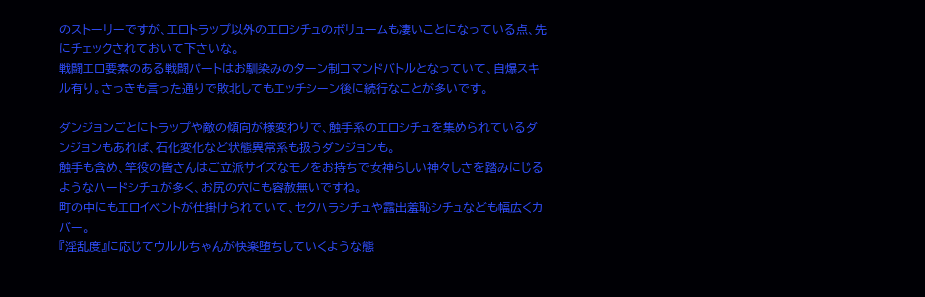のストーリーですが、エロトラップ以外のエロシチュのボリュームも凄いことになっている点、先にチェックされておいて下さいな。
戦闘エロ要素のある戦闘パートはお馴染みのターン制コマンドバトルとなっていて、自爆スキル有り。さっきも言った通りで敗北してもエッチシーン後に続行なことが多いです。

ダンジョンごとにトラップや敵の傾向が様変わりで、触手系のエロシチュを集められているダンジョンもあれば、石化変化など状態異常系も扱うダンジョンも。
触手も含め、竿役の皆さんはご立派サイズなモノをお持ちで女神らしい神々しさを踏みにじるようなハードシチュが多く、お尻の穴にも容赦無いですね。
町の中にもエロイベントが仕掛けられていて、セクハラシチュや露出羞恥シチュなども幅広くカバー。
『淫乱度』に応じてウルルちゃんが快楽堕ちしていくような態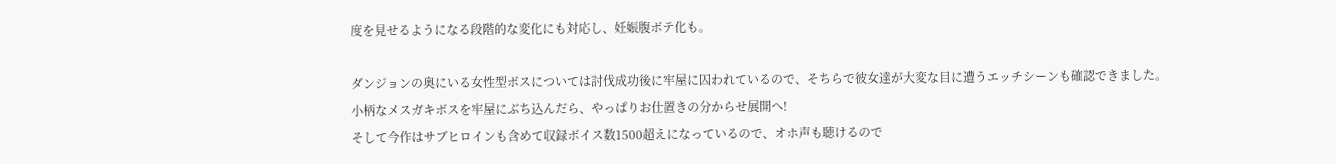度を見せるようになる段階的な変化にも対応し、妊娠腹ボテ化も。

ダンジョンの奥にいる女性型ボスについては討伐成功後に牢屋に囚われているので、そちらで彼女達が大変な目に遭うエッチシーンも確認できました。
小柄なメスガキボスを牢屋にぶち込んだら、やっぱりお仕置きの分からせ展開へ!
そして今作はサブヒロインも含めて収録ボイス数1500超えになっているので、オホ声も聴けるので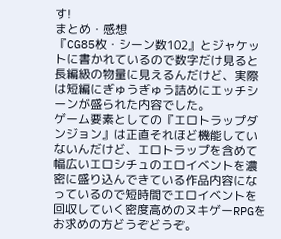す!
まとめ・感想
『CG85枚・シーン数102』とジャケットに書かれているので数字だけ見ると長編級の物量に見えるんだけど、実際は短編にぎゅうぎゅう詰めにエッチシーンが盛られた内容でした。
ゲーム要素としての『エロトラップダンジョン』は正直それほど機能していないんだけど、エロトラップを含めて幅広いエロシチュのエロイベントを濃密に盛り込んできている作品内容になっているので短時間でエロイベントを回収していく密度高めのヌキゲーRPGをお求めの方どうぞどうぞ。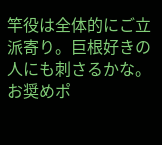竿役は全体的にご立派寄り。巨根好きの人にも刺さるかな。
お奨めポ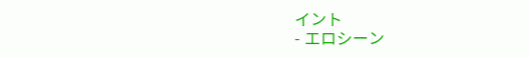イント
- エロシーン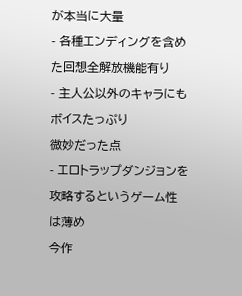が本当に大量
- 各種エンディングを含めた回想全解放機能有り
- 主人公以外のキャラにもボイスたっぷり
微妙だった点
- エロトラップダンジョンを攻略するというゲーム性は薄め
今作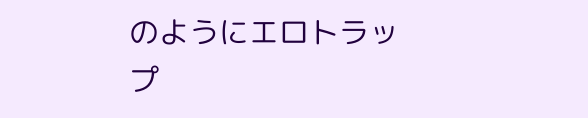のようにエロトラップ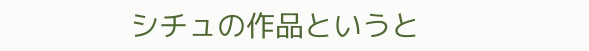シチュの作品というと